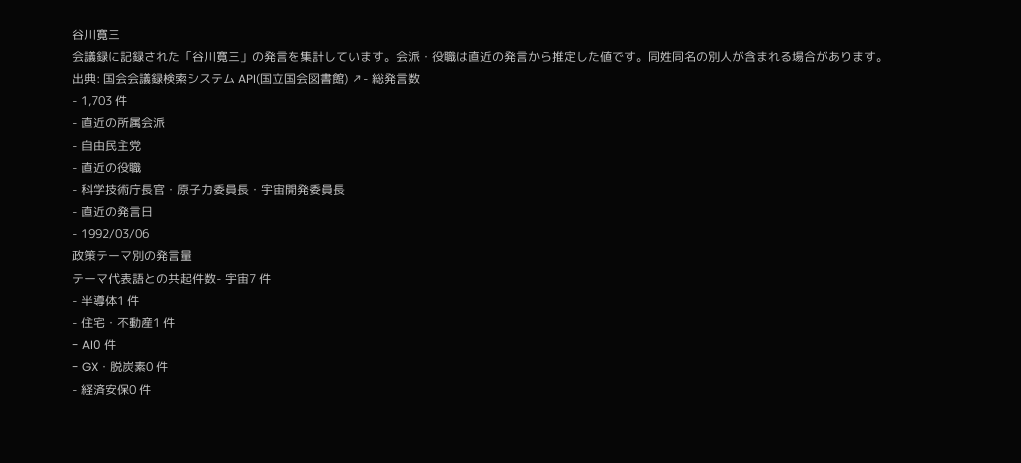谷川寛三
会議録に記録された「谷川寛三」の発言を集計しています。会派・役職は直近の発言から推定した値です。同姓同名の別人が含まれる場合があります。
出典: 国会会議録検索システム API(国立国会図書館) ↗- 総発言数
- 1,703 件
- 直近の所属会派
- 自由民主党
- 直近の役職
- 科学技術庁長官・原子力委員長・宇宙開発委員長
- 直近の発言日
- 1992/03/06
政策テーマ別の発言量
テーマ代表語との共起件数- 宇宙7 件
- 半導体1 件
- 住宅・不動産1 件
- AI0 件
- GX・脱炭素0 件
- 経済安保0 件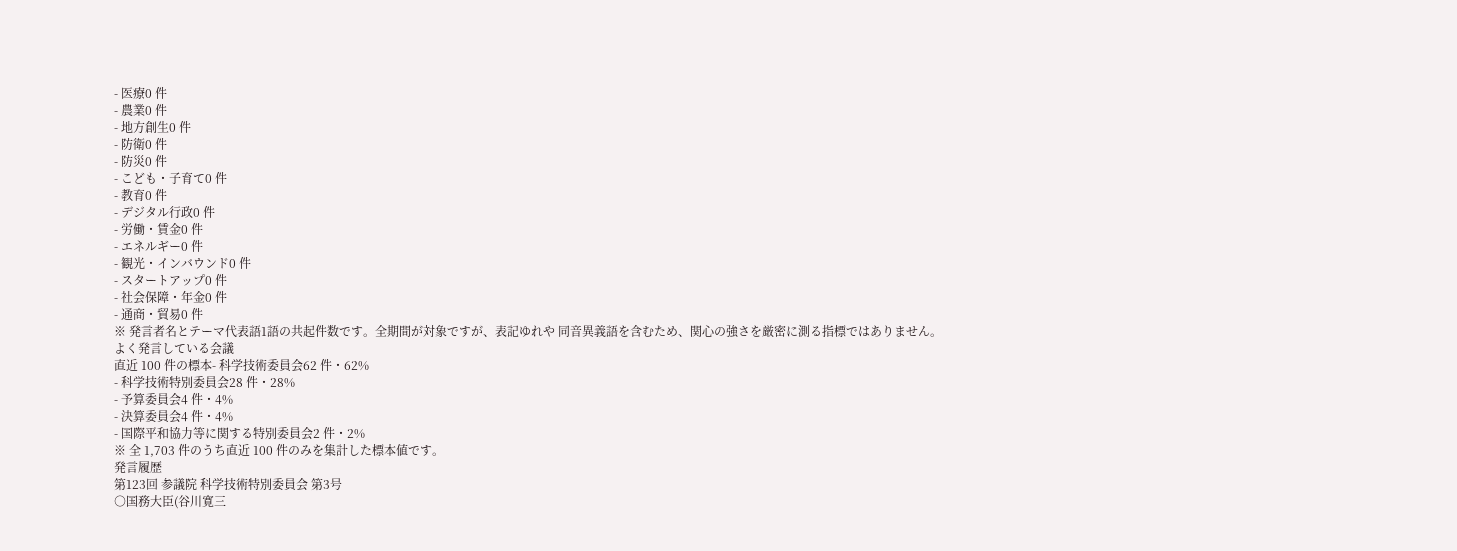- 医療0 件
- 農業0 件
- 地方創生0 件
- 防衛0 件
- 防災0 件
- こども・子育て0 件
- 教育0 件
- デジタル行政0 件
- 労働・賃金0 件
- エネルギー0 件
- 観光・インバウンド0 件
- スタートアップ0 件
- 社会保障・年金0 件
- 通商・貿易0 件
※ 発言者名とテーマ代表語1語の共起件数です。全期間が対象ですが、表記ゆれや 同音異義語を含むため、関心の強さを厳密に測る指標ではありません。
よく発言している会議
直近 100 件の標本- 科学技術委員会62 件・62%
- 科学技術特別委員会28 件・28%
- 予算委員会4 件・4%
- 決算委員会4 件・4%
- 国際平和協力等に関する特別委員会2 件・2%
※ 全 1,703 件のうち直近 100 件のみを集計した標本値です。
発言履歴
第123回 参議院 科学技術特別委員会 第3号
○国務大臣(谷川寛三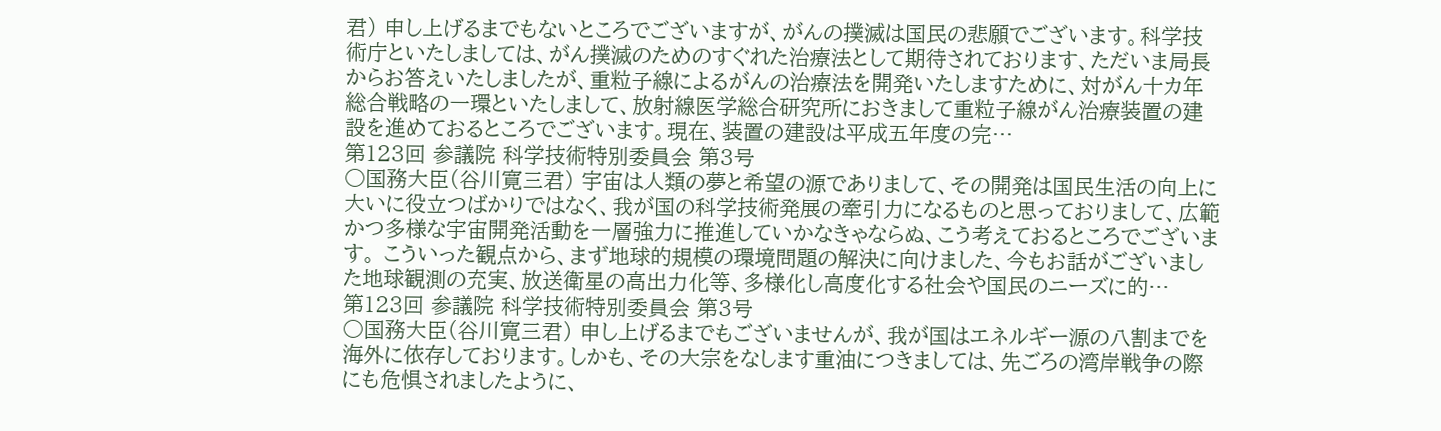君) 申し上げるまでもないところでございますが、がんの撲滅は国民の悲願でございます。科学技術庁といたしましては、がん撲滅のためのすぐれた治療法として期待されております、ただいま局長からお答えいたしましたが、重粒子線によるがんの治療法を開発いたしますために、対がん十カ年総合戦略の一環といたしまして、放射線医学総合研究所におきまして重粒子線がん治療装置の建設を進めておるところでございます。現在、装置の建設は平成五年度の完…
第123回 参議院 科学技術特別委員会 第3号
○国務大臣(谷川寛三君) 宇宙は人類の夢と希望の源でありまして、その開発は国民生活の向上に大いに役立つばかりではなく、我が国の科学技術発展の牽引力になるものと思っておりまして、広範かつ多様な宇宙開発活動を一層強力に推進していかなきゃならぬ、こう考えておるところでございます。 こういった観点から、まず地球的規模の環境問題の解決に向けました、今もお話がございました地球観測の充実、放送衛星の高出力化等、多様化し高度化する社会や国民のニーズに的…
第123回 参議院 科学技術特別委員会 第3号
○国務大臣(谷川寛三君) 申し上げるまでもございませんが、我が国はエネルギー源の八割までを海外に依存しております。しかも、その大宗をなします重油につきましては、先ごろの湾岸戦争の際にも危惧されましたように、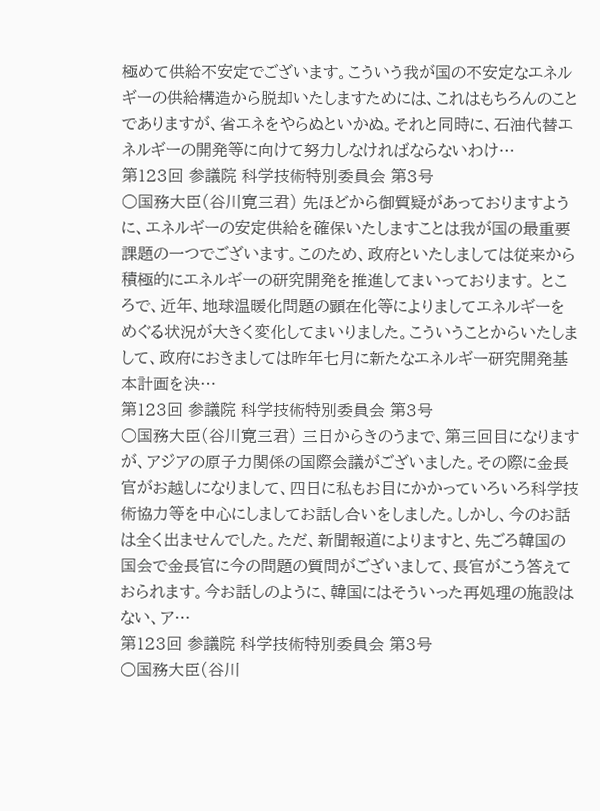極めて供給不安定でございます。こういう我が国の不安定なエネルギーの供給構造から脱却いたしますためには、これはもちろんのことでありますが、省エネをやらぬといかぬ。それと同時に、石油代替エネルギーの開発等に向けて努力しなければならないわけ…
第123回 参議院 科学技術特別委員会 第3号
○国務大臣(谷川寛三君) 先ほどから御質疑があっておりますように、エネルギーの安定供給を確保いたしますことは我が国の最重要課題の一つでございます。このため、政府といたしましては従来から積極的にエネルギーの研究開発を推進してまいっております。 ところで、近年、地球温暖化問題の顕在化等によりましてエネルギーをめぐる状況が大きく変化してまいりました。こういうことからいたしまして、政府におきましては昨年七月に新たなエネルギー研究開発基本計画を決…
第123回 参議院 科学技術特別委員会 第3号
○国務大臣(谷川寛三君) 三日からきのうまで、第三回目になりますが、アジアの原子力関係の国際会議がございました。その際に金長官がお越しになりまして、四日に私もお目にかかっていろいろ科学技術協力等を中心にしましてお話し合いをしました。しかし、今のお話は全く出ませんでした。ただ、新聞報道によりますと、先ごろ韓国の国会で金長官に今の問題の質問がございまして、長官がこう答えておられます。今お話しのように、韓国にはそういった再処理の施設はない、ア…
第123回 参議院 科学技術特別委員会 第3号
○国務大臣(谷川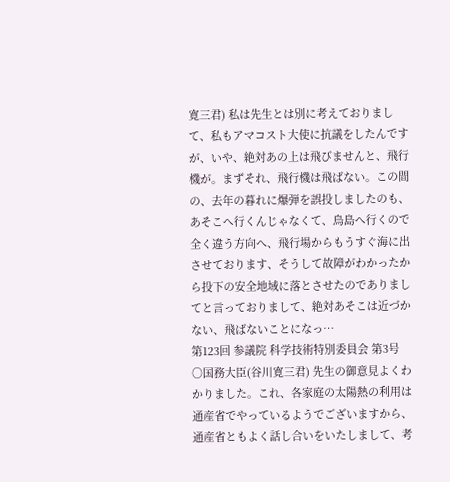寛三君) 私は先生とは別に考えておりまして、私もアマコスト大使に抗議をしたんですが、いや、絶対あの上は飛びませんと、飛行機が。まずそれ、飛行機は飛ばない。この間の、去年の暮れに爆弾を誤投しましたのも、あそこへ行くんじゃなくて、鳥島へ行くので全く違う方向へ、飛行場からもうすぐ海に出させております、そうして故障がわかったから投下の安全地域に落とさせたのでありましてと言っておりまして、絶対あそこは近づかない、飛ばないことになっ…
第123回 参議院 科学技術特別委員会 第3号
○国務大臣(谷川寛三君) 先生の御意見よくわかりました。これ、各家庭の太陽熱の利用は通産省でやっているようでございますから、通産省ともよく話し合いをいたしまして、考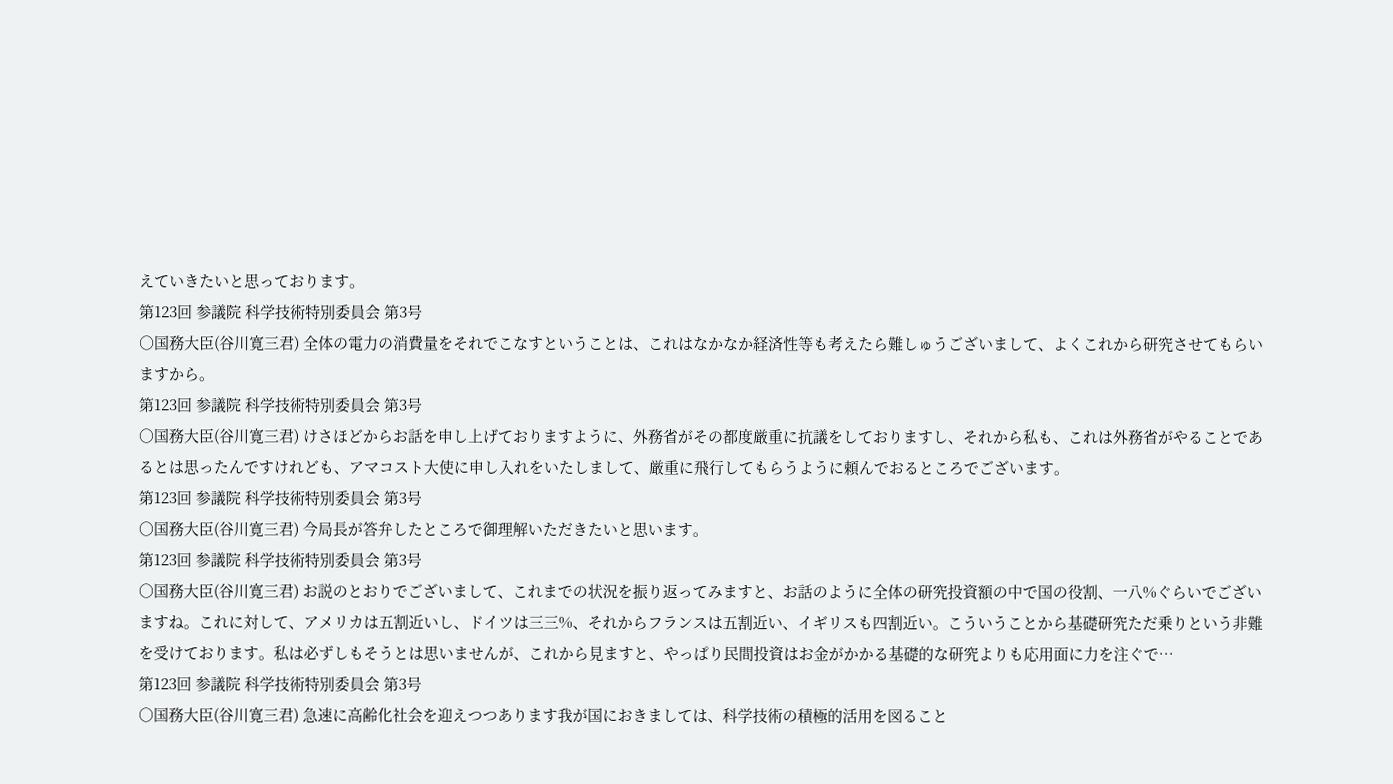えていきたいと思っております。
第123回 参議院 科学技術特別委員会 第3号
○国務大臣(谷川寛三君) 全体の電力の消費量をそれでこなすということは、これはなかなか経済性等も考えたら難しゅうございまして、よくこれから研究させてもらいますから。
第123回 参議院 科学技術特別委員会 第3号
○国務大臣(谷川寛三君) けさほどからお話を申し上げておりますように、外務省がその都度厳重に抗議をしておりますし、それから私も、これは外務省がやることであるとは思ったんですけれども、アマコスト大使に申し入れをいたしまして、厳重に飛行してもらうように頼んでおるところでございます。
第123回 参議院 科学技術特別委員会 第3号
○国務大臣(谷川寛三君) 今局長が答弁したところで御理解いただきたいと思います。
第123回 参議院 科学技術特別委員会 第3号
○国務大臣(谷川寛三君) お説のとおりでございまして、これまでの状況を振り返ってみますと、お話のように全体の研究投資額の中で国の役割、一八%ぐらいでございますね。これに対して、アメリカは五割近いし、ドイツは三三%、それからフランスは五割近い、イギリスも四割近い。こういうことから基礎研究ただ乗りという非難を受けております。私は必ずしもそうとは思いませんが、これから見ますと、やっぱり民間投資はお金がかかる基礎的な研究よりも応用面に力を注ぐで…
第123回 参議院 科学技術特別委員会 第3号
○国務大臣(谷川寛三君) 急速に高齢化社会を迎えつつあります我が国におきましては、科学技術の積極的活用を図ること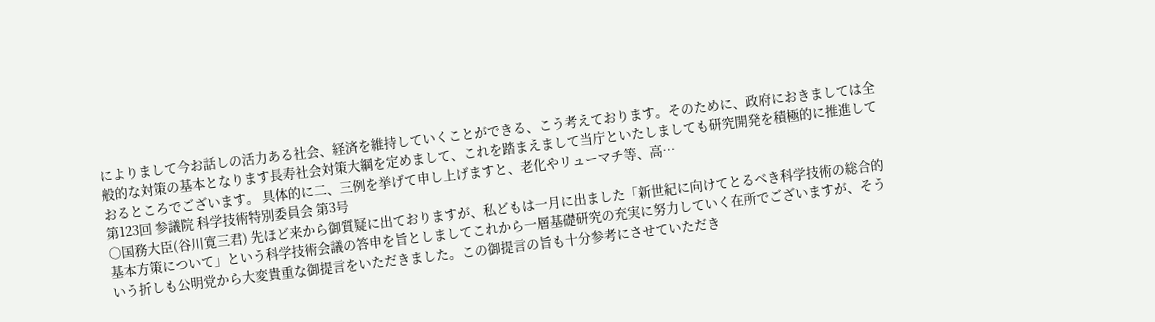によりまして今お話しの活力ある社会、経済を維持していくことができる、こう考えております。そのために、政府におきましては全般的な対策の基本となります長寿社会対策大綱を定めまして、これを踏まえまして当庁といたしましても研究開発を積極的に推進しておるところでございます。 具体的に二、三例を挙げて申し上げますと、老化やリューマチ等、高…
第123回 参議院 科学技術特別委員会 第3号
○国務大臣(谷川寛三君) 先ほど来から御質疑に出ておりますが、私どもは一月に出ました「新世紀に向けてとるべき科学技術の総合的基本方策について」という科学技術会議の答申を旨としましてこれから一層基礎研究の充実に努力していく在所でございますが、そういう折しも公明党から大変貴重な御提言をいただきました。この御提言の旨も十分参考にさせていただき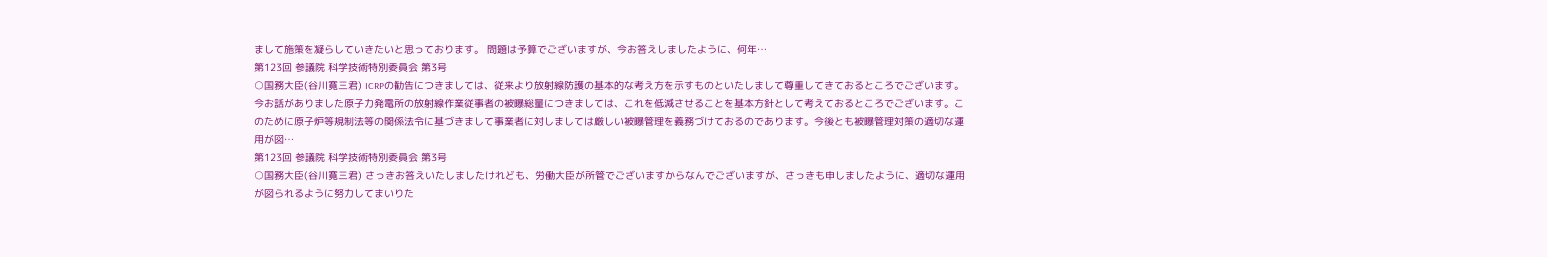まして施策を凝らしていきたいと思っております。 問題は予算でございますが、今お答えしましたように、何年…
第123回 参議院 科学技術特別委員会 第3号
○国務大臣(谷川寛三君) ICRPの勧告につきましては、従来より放射線防護の基本的な考え方を示すものといたしまして尊重してきておるところでございます。今お話がありました原子力発電所の放射線作業従事者の被曝総量につきましては、これを低減させることを基本方針として考えておるところでございます。このために原子炉等規制法等の関係法令に基づきまして事業者に対しましては厳しい被曝管理を義務づけておるのであります。今後とも被曝管理対策の適切な運用が図…
第123回 参議院 科学技術特別委員会 第3号
○国務大臣(谷川寛三君) さっきお答えいたしましたけれども、労働大臣が所管でございますからなんでございますが、さっきも申しましたように、適切な運用が図られるように努力してまいりた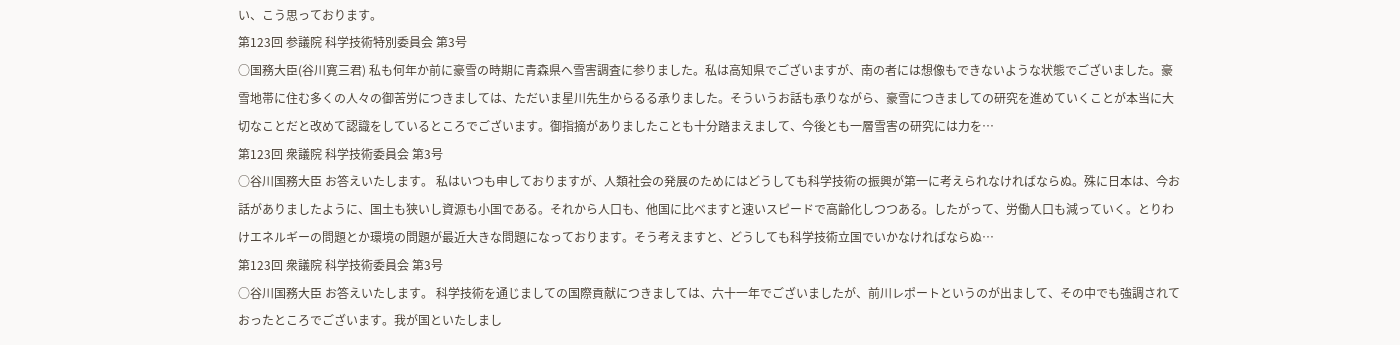い、こう思っております。
第123回 参議院 科学技術特別委員会 第3号
○国務大臣(谷川寛三君) 私も何年か前に豪雪の時期に青森県へ雪害調査に参りました。私は高知県でございますが、南の者には想像もできないような状態でございました。豪雪地帯に住む多くの人々の御苦労につきましては、ただいま星川先生からるる承りました。そういうお話も承りながら、豪雪につきましての研究を進めていくことが本当に大切なことだと改めて認識をしているところでございます。御指摘がありましたことも十分踏まえまして、今後とも一層雪害の研究には力を…
第123回 衆議院 科学技術委員会 第3号
○谷川国務大臣 お答えいたします。 私はいつも申しておりますが、人類社会の発展のためにはどうしても科学技術の振興が第一に考えられなければならぬ。殊に日本は、今お話がありましたように、国土も狭いし資源も小国である。それから人口も、他国に比べますと速いスピードで高齢化しつつある。したがって、労働人口も減っていく。とりわけエネルギーの問題とか環境の問題が最近大きな問題になっております。そう考えますと、どうしても科学技術立国でいかなければならぬ…
第123回 衆議院 科学技術委員会 第3号
○谷川国務大臣 お答えいたします。 科学技術を通じましての国際貢献につきましては、六十一年でございましたが、前川レポートというのが出まして、その中でも強調されておったところでございます。我が国といたしまし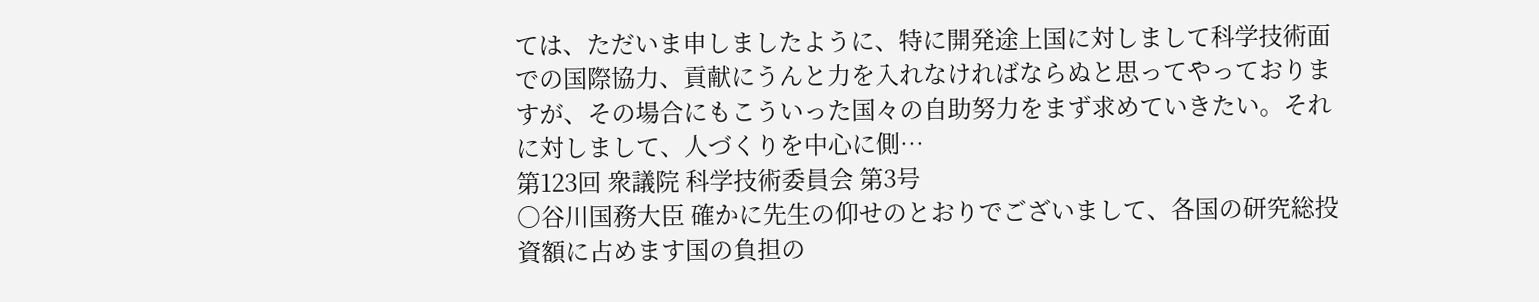ては、ただいま申しましたように、特に開発途上国に対しまして科学技術面での国際協力、貢献にうんと力を入れなければならぬと思ってやっておりますが、その場合にもこういった国々の自助努力をまず求めていきたい。それに対しまして、人づくりを中心に側…
第123回 衆議院 科学技術委員会 第3号
○谷川国務大臣 確かに先生の仰せのとおりでございまして、各国の研究総投資額に占めます国の負担の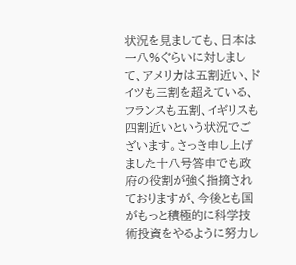状況を見ましても、日本は一八%ぐらいに対しまして、アメリカは五割近い、ドイツも三割を超えている、フランスも五割、イギリスも四割近いという状況でございます。さっき申し上げました十八号答申でも政府の役割が強く指摘されておりますが、今後とも国がもっと積極的に科学技術投資をやるように努力し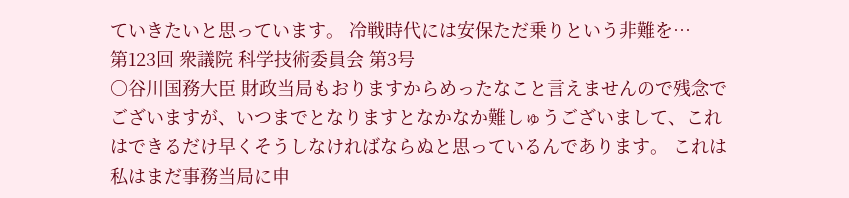ていきたいと思っています。 冷戦時代には安保ただ乗りという非難を…
第123回 衆議院 科学技術委員会 第3号
○谷川国務大臣 財政当局もおりますからめったなこと言えませんので残念でございますが、いつまでとなりますとなかなか難しゅうございまして、これはできるだけ早くそうしなければならぬと思っているんであります。 これは私はまだ事務当局に申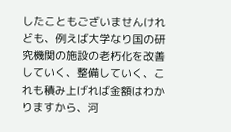したこともございませんけれども、例えば大学なり国の研究機関の施設の老朽化を改善していく、整備していく、これも積み上げれば金額はわかりますから、河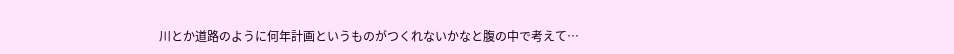川とか道路のように何年計画というものがつくれないかなと腹の中で考えて…